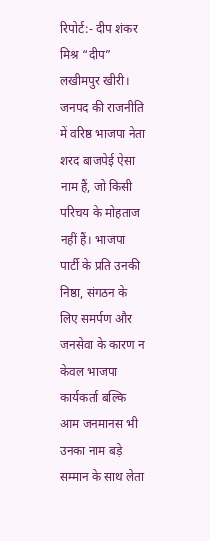रिपोर्ट:- दीप शंकर मिश्र “दीप”
लखीमपुर खीरी। जनपद की राजनीति में वरिष्ठ भाजपा नेता शरद बाजपेई ऐसा नाम हैं, जो किसी परिचय के मोहताज नहीं हैं। भाजपा पार्टी के प्रति उनकी निष्ठा, संगठन के लिए समर्पण और जनसेवा के कारण न केवल भाजपा कार्यकर्ता बल्कि आम जनमानस भी उनका नाम बड़े सम्मान के साथ लेता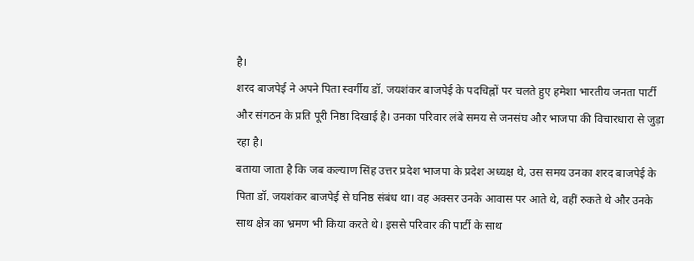है।
शरद बाजपेई ने अपने पिता स्वर्गीय डॉ. जयशंकर बाजपेई के पदचिह्नों पर चलते हुए हमेशा भारतीय जनता पार्टी और संगठन के प्रति पूरी निष्ठा दिखाई है। उनका परिवार लंबे समय से जनसंघ और भाजपा की विचारधारा से जुड़ा रहा है।
बताया जाता है कि जब कल्याण सिंह उत्तर प्रदेश भाजपा के प्रदेश अध्यक्ष थे, उस समय उनका शरद बाजपेई के पिता डॉ. जयशंकर बाजपेई से घनिष्ठ संबंध था। वह अक्सर उनके आवास पर आते थे, वहीं रुकते थे और उनके साथ क्षेत्र का भ्रमण भी किया करते थे। इससे परिवार की पार्टी के साथ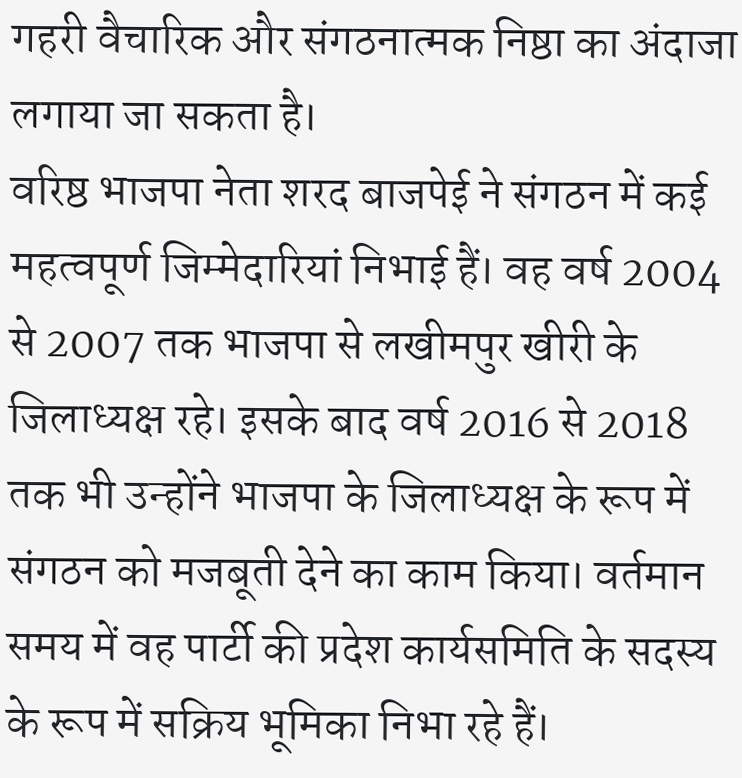गहरी वैचारिक और संगठनात्मक निष्ठा का अंदाजा लगाया जा सकता है।
वरिष्ठ भाजपा नेता शरद बाजपेई ने संगठन में कई महत्वपूर्ण जिम्मेदारियां निभाई हैं। वह वर्ष 2004 से 2007 तक भाजपा से लखीमपुर खीरी के जिलाध्यक्ष रहे। इसके बाद वर्ष 2016 से 2018 तक भी उन्होंने भाजपा के जिलाध्यक्ष के रूप में संगठन को मजबूती देने का काम किया। वर्तमान समय में वह पार्टी की प्रदेश कार्यसमिति के सदस्य के रूप में सक्रिय भूमिका निभा रहे हैं।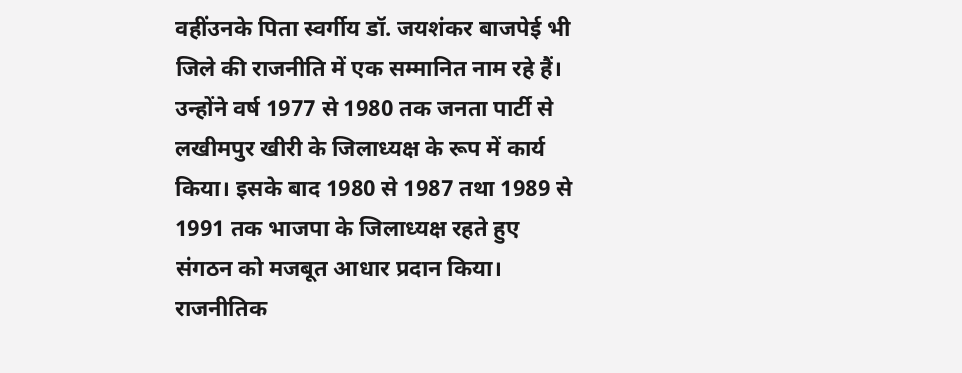वहींउनके पिता स्वर्गीय डॉ. जयशंकर बाजपेई भी जिले की राजनीति में एक सम्मानित नाम रहे हैं। उन्होंने वर्ष 1977 से 1980 तक जनता पार्टी से लखीमपुर खीरी के जिलाध्यक्ष के रूप में कार्य किया। इसके बाद 1980 से 1987 तथा 1989 से 1991 तक भाजपा के जिलाध्यक्ष रहते हुए संगठन को मजबूत आधार प्रदान किया।
राजनीतिक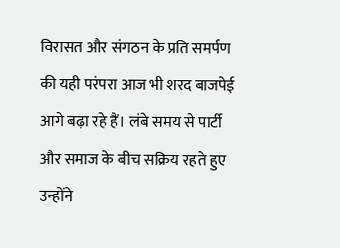विरासत और संगठन के प्रति समर्पण की यही परंपरा आज भी शरद बाजपेई आगे बढ़ा रहे हैं। लंबे समय से पार्टी और समाज के बीच सक्रिय रहते हुए उन्होंने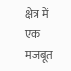क्षेत्र में एक मजबूत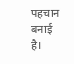पहचान बनाई है।